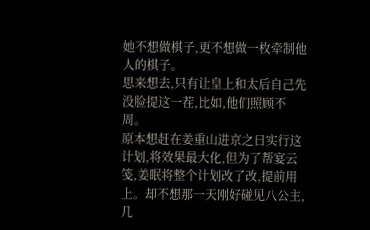她不想做棋子,更不想做一枚牵制他人的棋子。
思来想去,只有让皇上和太后自己先没脸提这一茬,比如,他们照顾不周。
原本想赶在姜重山进京之日实行这计划,将效果最大化,但为了帮宴云笺,姜眠将整个计划改了改,提前用上。却不想那一天刚好碰见八公主,几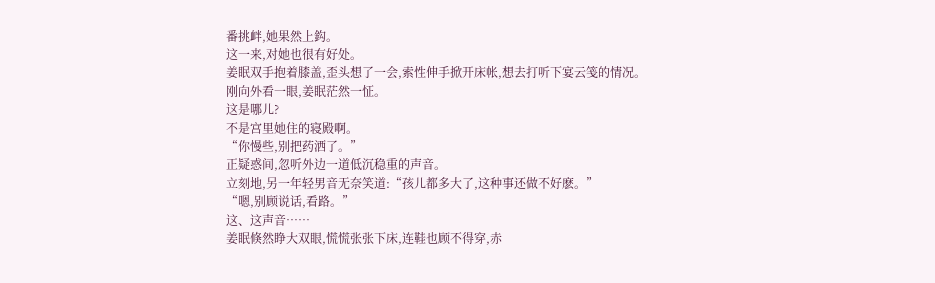番挑衅,她果然上鈎。
这一来,对她也很有好处。
姜眠双手抱着膝盖,歪头想了一会,索性伸手掀开床帐,想去打听下宴云笺的情况。
刚向外看一眼,姜眠茫然一怔。
这是哪儿?
不是宫里她住的寝殿啊。
“你慢些,别把药洒了。”
正疑惑间,忽听外边一道低沉稳重的声音。
立刻地,另一年轻男音无奈笑道:“孩儿都多大了,这种事还做不好麽。”
“嗯,别顾说话,看路。”
这、这声音……
姜眠倏然睁大双眼,慌慌张张下床,连鞋也顾不得穿,赤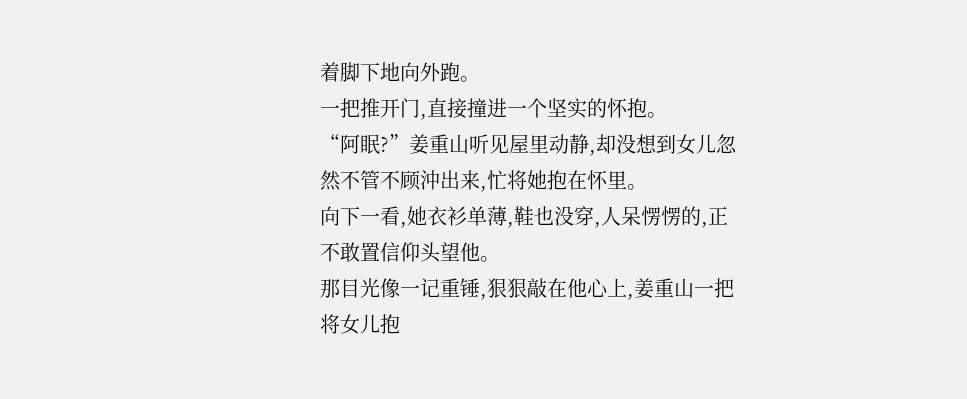着脚下地向外跑。
一把推开门,直接撞进一个坚实的怀抱。
“阿眠?”姜重山听见屋里动静,却没想到女儿忽然不管不顾沖出来,忙将她抱在怀里。
向下一看,她衣衫单薄,鞋也没穿,人呆愣愣的,正不敢置信仰头望他。
那目光像一记重锤,狠狠敲在他心上,姜重山一把将女儿抱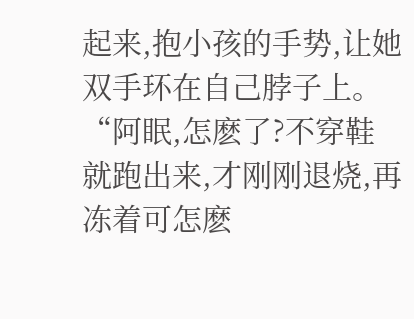起来,抱小孩的手势,让她双手环在自己脖子上。
“阿眠,怎麽了?不穿鞋就跑出来,才刚刚退烧,再冻着可怎麽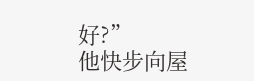好?”
他快步向屋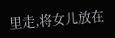里走,将女儿放在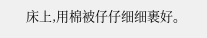床上,用棉被仔仔细细裹好。